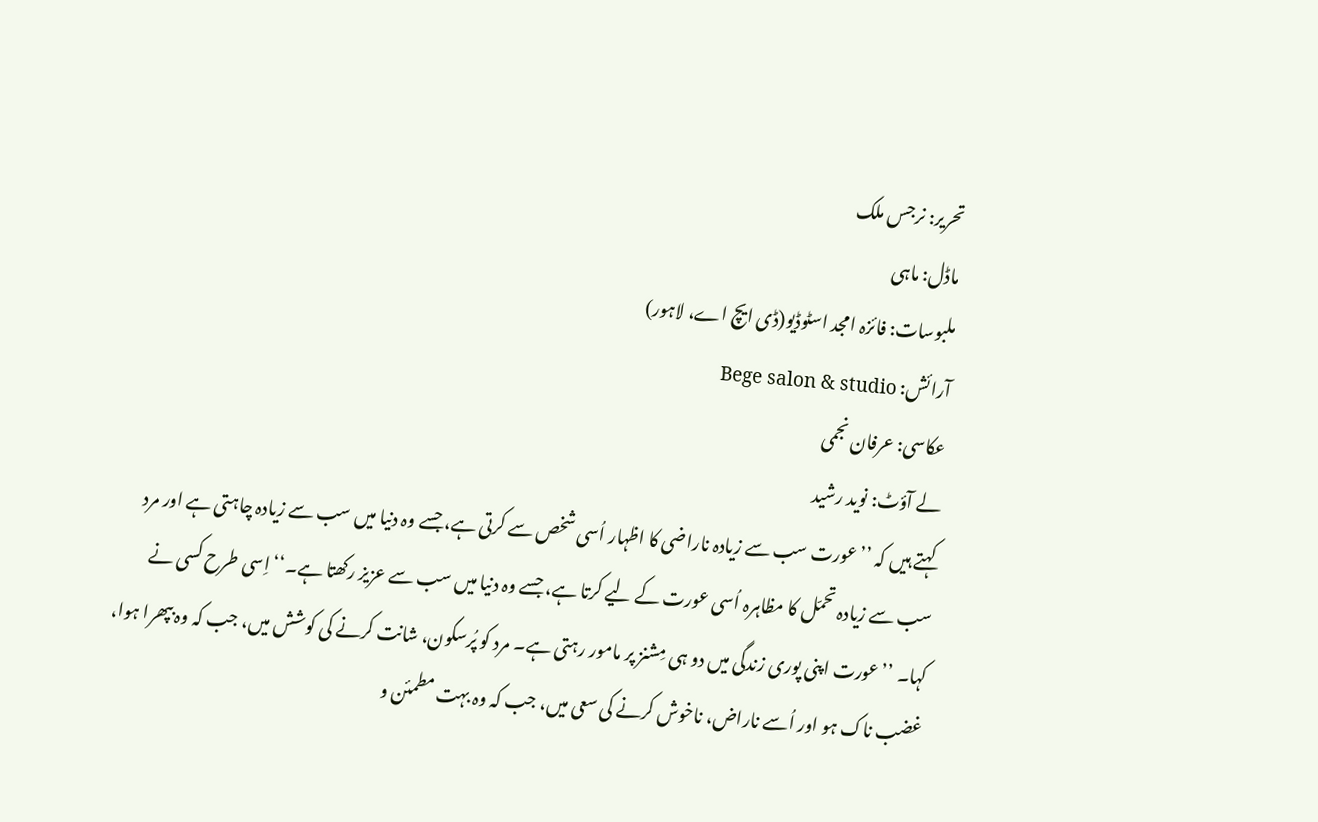تحریر: نرجس ملک
ماڈل: ماہی
ملبوسات: فائزہ امجد اسٹوڈیو(ڈی ایچ اے، لاہور)
آرائش: Bege salon & studio
عکاسی: عرفان نجمی
لے آؤٹ: نوید رشید
کہتے ہیں کہ ’’عورت سب سے زیادہ ناراضی کا اظہار اُسی شخص سے کرتی ہے، جسے وہ دنیا میں سب سے زیادہ چاہتی ہے اور مرد سب سے زیادہ تحمّل کا مظاہرہ اُسی عورت کے لیے کرتا ہے، جسے وہ دنیا میں سب سے عزیز رکھتا ہے۔‘‘ اِسی طرح کسی نے کہا۔ ’’عورت اپنی پوری زندگی میں دو ہی مِشنز پر مامور رہتی ہے۔ مرد کو پُرسکون، شانت کرنے کی کوشش میں، جب کہ وہ بپھرا ہوا، غضب ناک ہو اور اُسے ناراض، ناخوش کرنے کی سعی میں، جب کہ وہ بہت مطمئن و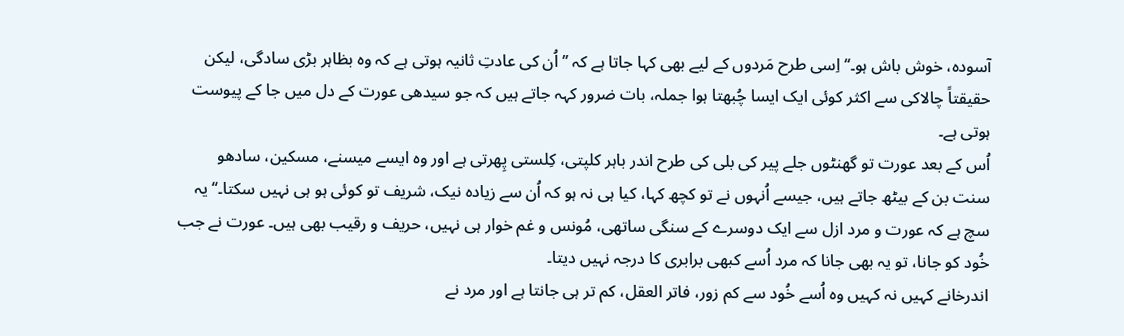آسودہ، خوش باش ہو۔‘‘ اِسی طرح مَردوں کے لیے بھی کہا جاتا ہے کہ ’’اُن کی عادتِ ثانیہ ہوتی ہے کہ وہ بظاہر بڑی سادگی، لیکن حقیقتاً چالاکی سے اکثر کوئی ایک ایسا چُبھتا ہوا جملہ، بات ضرور کہہ جاتے ہیں کہ جو سیدھی عورت کے دل میں جا کے پیوست ہوتی ہے۔
اُس کے بعد عورت تو گھنٹوں جلے پیر کی بلی کی طرح اندر باہر کلپتی، کِلستی پِھرتی ہے اور وہ ایسے میسنے، مسکین، سادھو سنت بن کے بیٹھ جاتے ہیں، جیسے اُنہوں نے تو کچھ کہا، کیا ہی نہ ہو کہ اُن سے زیادہ نیک، شریف تو کوئی ہو ہی نہیں سکتا۔‘‘ یہ سچ ہے کہ عورت و مرد ازل سے ایک دوسرے کے سنگی ساتھی، مُونس و غم خوار ہی نہیں، حریف و رقیب بھی ہیں۔ عورت نے جب خُود کو جانا، تو یہ بھی جانا کہ مرد اُسے کبھی برابری کا درجہ نہیں دیتا۔
اندرخانے کہیں نہ کہیں وہ اُسے خُود سے کم زور، فاتر العقل، کم تر ہی جانتا ہے اور مرد نے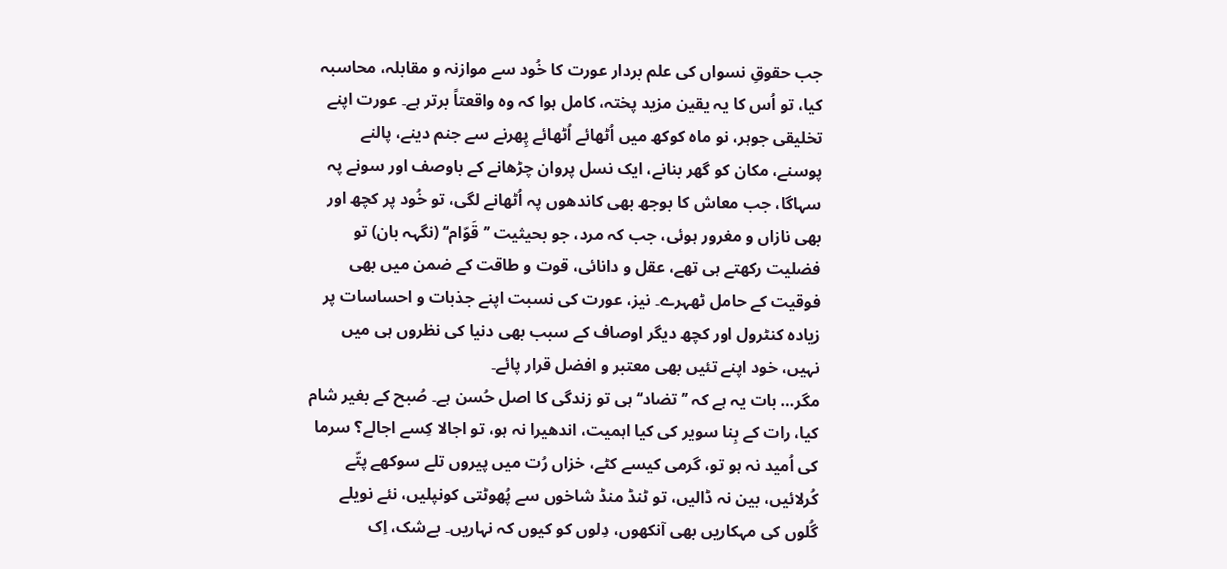جب حقوقِ نسواں کی علم بردار عورت کا خُود سے موازنہ و مقابلہ، محاسبہ کیا، تو اُس کا یہ یقین مزید پختہ، کامل ہوا کہ وہ واقعتاً برتر ہے۔ عورت اپنے تخلیقی جوہر، نو ماہ کوکھ میں اُٹھائے اُٹھائے پِھرنے سے جنم دینے، پالنے پوسنے، مکان کو گھر بنانے، ایک نسل پروان چڑھانے کے باوصف اور سونے پہ سہاگا، جب معاش کا بوجھ بھی کاندھوں پہ اُٹھانے لگی، تو خُود پر کچھ اور بھی نازاں و مغرور ہوئی، جب کہ مرد، جو بحیثیت ’’قَوّام‘‘ (نگہہ بان) تو فضلیت رکھتے ہی تھے، عقل و دانائی، قوت و طاقت کے ضمن میں بھی فوقیت کے حامل ٹھہرے۔ نیز، عورت کی نسبت اپنے جذبات و احساسات پر زیادہ کنٹرول اور کچھ دیگر اوصاف کے سبب بھی دنیا کی نظروں ہی میں نہیں، خود اپنے تئیں بھی معتبر و افضل قرار پائے۔
مگر… بات یہ ہے کہ ’’تضاد‘‘ ہی تو زندگی کا اصل حُسن ہے۔ صُبح کے بغیر شام کیا، رات کے بِنا سویر کی کیا اہمیت، اندھیرا نہ ہو، تو اجالا کِسے اجالے؟ سرما کی اُمید نہ ہو تو، گرمی کیسے کٹے، خزاں رُت میں پیروں تلے سوکھے پتّے کُرلائیں، بین نہ ڈالیں، تو ٹنڈ منڈ شاخوں سے پُھوٹتی کونپلیں، نئے نویلے گُلوں کی مہکاریں بھی آنکھوں، دِلوں کو کیوں کہ نہاریں۔ بےشک، اِک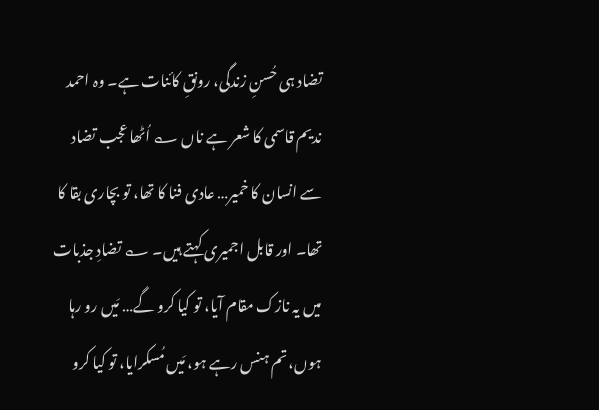تضاد ہی حُسنِ زندگی، رونقِ کائنات ہے۔ وہ احمد ندیم قاسمی کا شعر ہے ناں ؎ اُٹھا عجب تضاد سے انسان کا خمیر… عادی فنا کا تھا، تو بچاری بقا کا تھا۔ اور قابل اجمیری کہتے ہیں۔ ؎ تضادِ جذبات میں یہ نازک مقام آیا، تو کیا کرو گے… مَیں رو رہا ہوں، تم ہنس رہے ہو، مَیں مُسکرایا، تو کیا کرو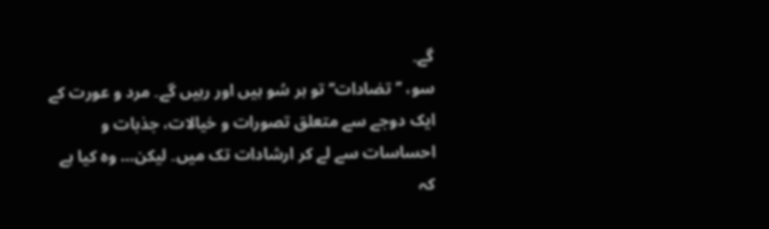گے۔
سو، ’’تضادات‘‘ تو ہر سُو ہیں اور رہیں گے۔ مرد و عورت کے ایک دوجے سے متعلق تصورات و خیالات، جذبات و احساسات سے لے کر ارشادات تک میں۔ لیکن… وہ کیا ہے کہ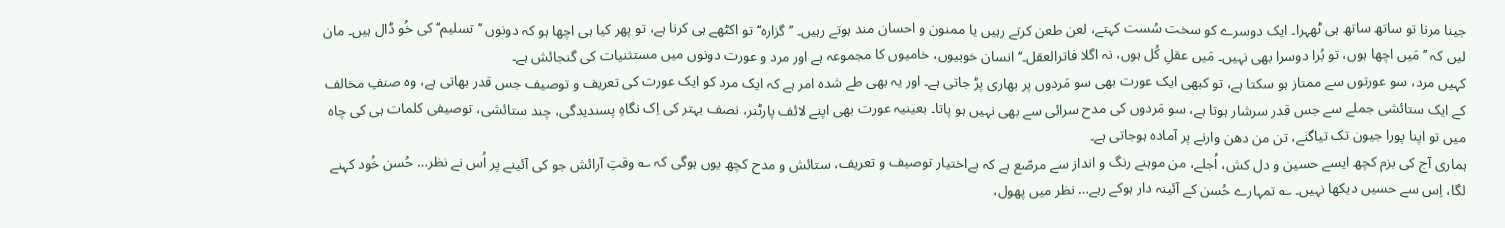جینا مرنا تو ساتھ ساتھ ہی ٹھہرا۔ ایک دوسرے کو سخت سُست کہتے، لعن طعن کرتے رہیں یا ممنون و احسان مند ہوتے رہیں۔ ’’گزارہ‘‘ تو اکٹھے ہی کرنا ہے، تو پھر کیا ہی اچھا ہو کہ دونوں ’’تسلیم‘‘ کی خُو ڈال ہیں۔ مان لیں کہ ’’مَیں اچھا ہوں، تو بُرا دوسرا بھی نہیں۔ مَیں عقلِ کُل ہوں، نہ اگلا فاترالعقل۔‘‘ انسان خوبیوں، خامیوں کا مجموعہ ہے اور مرد و عورت دونوں میں مستثنیات کی گنجائش ہے۔
کہیں مرد، سو عورتوں سے ممتاز ہو سکتا ہے، تو کبھی ایک عورت بھی سو مَردوں پر بھاری پڑ جاتی ہے۔ اور یہ بھی طے شدہ امر ہے کہ ایک مرد کو ایک عورت کی تعریف و توصیف جس قدر بھاتی ہے، وہ صنفِ مخالف کے ایک ستائشی جملے سے جس قدر سرشار ہوتا ہے، سو مَردوں کی مدح سرائی سے بھی نہیں ہو پاتا۔ بعینیہ عورت بھی اپنے لائف پارٹنر، نصف بہتر کی اِک نگاہِ پسندیدگی، چند ستائشی، توصیفی کلمات ہی کی چاہ میں تو اپنا پورا جیون تک تیاگنے، تن من دھن وارنے پر آمادہ ہوجاتی ہے۔
ہماری آج کی بزم کچھ ایسے حسین و دل کش، اُجلے، من موہنے رنگ و انداز سے مرصّع ہے کہ بےاختیار توصیف و تعریف، ستائش و مدح کچھ یوں ہوگی کہ ؎ وقتِ آرائش جو کی آئینے پر اُس نے نظر… حُسن خُود کہنے لگا، اِس سے حسیں دیکھا نہیں۔ ؎ تمہارے حُسن کے آئینہ دار ہوکے رہے… نظر میں پھول،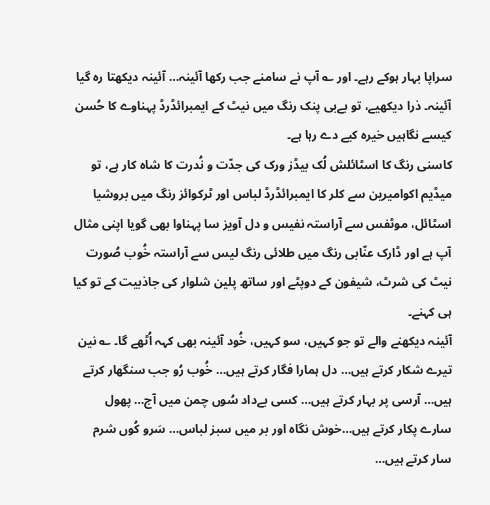سراپا بہار ہوکے رہے۔ اور ؎ آپ نے سامنے جب رکھا آئینہ… آئینہ دیکھتا رہ گیا آئینہ۔ ذرا دیکھیے، تو بےبی پنک رنگ میں نیٹ کے ایمبرائڈرڈ پہناوے کا حُسن کیسے نگاہیں خیرہ کیے دے رہا ہے۔
کاسنی رنگ کا اسٹائلش لُک بیڈز ورک کی جدّت و نُدرت کا شاہ کار ہے، تو میڈیم اکوامیرین سے کلر کا ایمبرائڈرڈ لباس اور ٹرکوائز رنگ میں بروشیا اسٹائل، موٹفس سے آراستہ نفیس و دل آویز سا پہناوا بھی گویا اپنی مثال آپ ہے اور ڈارک عنّابی رنگ میں طلائی رنگ لیس سے آراستہ خُوب صُورت نیٹ کی شرٹ، شیفون کے دوپٹے اور ساتھ پلین شلوار کی جاذبیت کے تو کیا ہی کہنے۔
آئینہ دیکھنے والے تو جو کہیں، سو کہیں، خُود آئینہ بھی کہہ اُٹھے گا۔ ؎ نین تیرے شکار کرتے ہیں… دل ہمارا فگار کرتے ہیں… خُوب رُو جب سنگھار کرتے ہیں… آرسی پر بہار کرتے ہیں… کسی بےداد سُوں چمن میں آج… پھول سارے پکار کرتے ہیں…خوش نگاہ اور بر میں سبز لباس… سَرو کُوں شرم سار کرتے ہیں…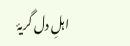اہلِ دل گریۂ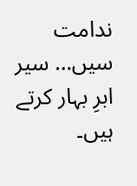ندامت سیں… سیر ابرِ بہار کرتے ہیں۔